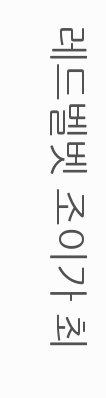레드벨벳 조이가 최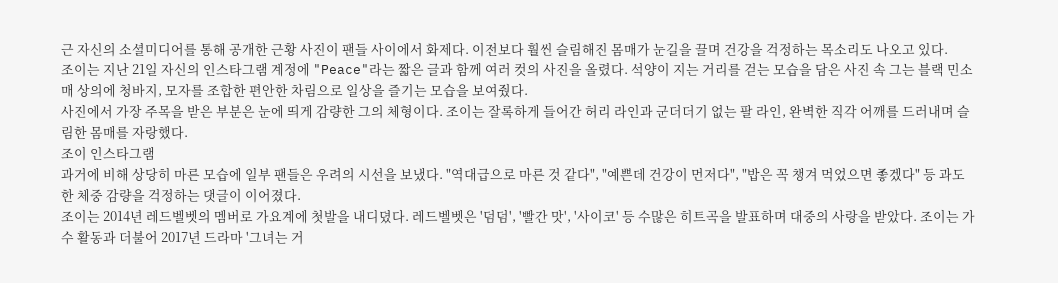근 자신의 소셜미디어를 통해 공개한 근황 사진이 팬들 사이에서 화제다. 이전보다 훨씬 슬림해진 몸매가 눈길을 끌며 건강을 걱정하는 목소리도 나오고 있다.
조이는 지난 21일 자신의 인스타그램 계정에 "Peace"라는 짧은 글과 함께 여러 컷의 사진을 올렸다. 석양이 지는 거리를 걷는 모습을 담은 사진 속 그는 블랙 민소매 상의에 청바지, 모자를 조합한 편안한 차림으로 일상을 즐기는 모습을 보여줬다.
사진에서 가장 주목을 받은 부분은 눈에 띄게 감량한 그의 체형이다. 조이는 잘록하게 들어간 허리 라인과 군더더기 없는 팔 라인, 완벽한 직각 어깨를 드러내며 슬림한 몸매를 자랑했다.
조이 인스타그램
과거에 비해 상당히 마른 모습에 일부 팬들은 우려의 시선을 보냈다. "역대급으로 마른 것 같다", "예쁜데 건강이 먼저다", "밥은 꼭 챙겨 먹었으면 좋겠다" 등 과도한 체중 감량을 걱정하는 댓글이 이어졌다.
조이는 2014년 레드벨벳의 멤버로 가요계에 첫발을 내디뎠다. 레드벨벳은 '덤덤', '빨간 맛', '사이코' 등 수많은 히트곡을 발표하며 대중의 사랑을 받았다. 조이는 가수 활동과 더불어 2017년 드라마 '그녀는 거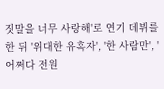짓말을 너무 사랑해'로 연기 데뷔를 한 뒤 '위대한 유혹자', '한 사람만', '어쩌다 전원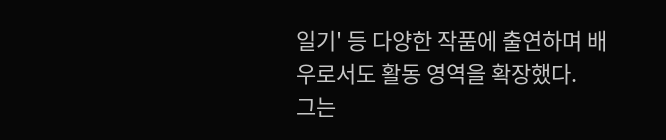일기' 등 다양한 작품에 출연하며 배우로서도 활동 영역을 확장했다.
그는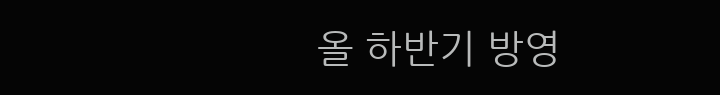올 하반기 방영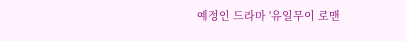예정인 드라마 '유일무이 로맨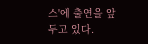스'에 출연을 앞두고 있다.